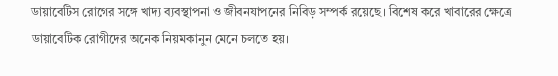ডায়াবেটিস রোগের সঙ্গে খাদ্য ব্যবস্থাপনা ও জীবনযাপনের নিবিড় সম্পর্ক রয়েছে। বিশেষ করে খাবারের ক্ষেত্রে ডায়াবেটিক রোগীদের অনেক নিয়মকানুন মেনে চলতে হয়।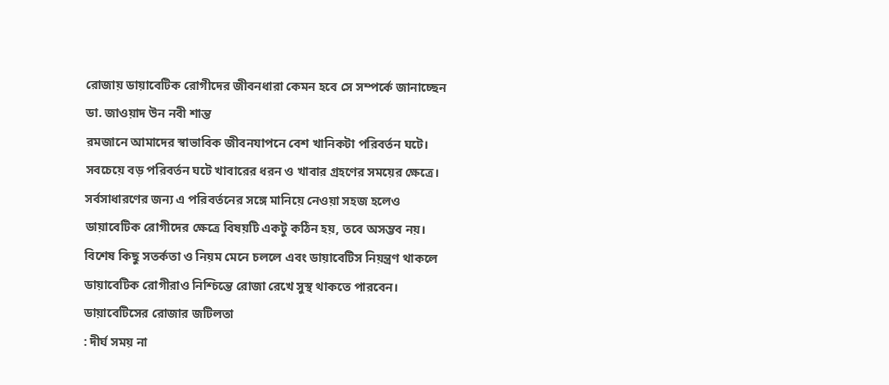রোজায় ডায়াবেটিক রোগীদের জীবনধারা কেমন হবে সে সম্পর্কে জানাচ্ছেন
ডা. জাওয়াদ উন নবী শান্ত
রমজানে আমাদের স্বাভাবিক জীবনযাপনে বেশ খানিকটা পরিবর্তন ঘটে। সবচেয়ে বড় পরিবর্তন ঘটে খাবারের ধরন ও খাবার গ্রহণের সময়ের ক্ষেত্রে। সর্বসাধারণের জন্য এ পরিবর্তনের সঙ্গে মানিয়ে নেওয়া সহজ হলেও ডায়াবেটিক রোগীদের ক্ষেত্রে বিষয়টি একটু কঠিন হয়, তবে অসম্ভব নয়। বিশেষ কিছু সতর্কতা ও নিয়ম মেনে চললে এবং ডায়াবেটিস নিয়ন্ত্রণ থাকলে ডায়াবেটিক রোগীরাও নিশ্চিন্তে রোজা রেখে সুস্থ থাকতে পারবেন।
ডায়াবেটিসের রোজার জটিলতা
: দীর্ঘ সময় না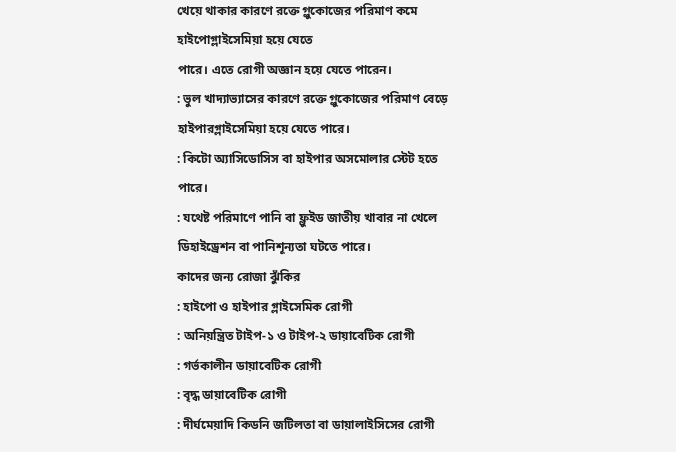খেয়ে থাকার কারণে রক্তে গ্লুকোজের পরিমাণ কমে হাইপোগ্লাইসেমিয়া হয়ে যেতে
পারে। এতে রোগী অজ্ঞান হয়ে যেতে পারেন।
: ভুল খাদ্যাভ্যাসের কারণে রক্তে গ্লুকোজের পরিমাণ বেড়ে হাইপারগ্লাইসেমিয়া হয়ে যেতে পারে।
: কিটো অ্যাসিডোসিস বা হাইপার অসমোলার স্টেট হতে পারে।
: যথেষ্ট পরিমাণে পানি বা ফ্লুইড জাতীয় খাবার না খেলে ডিহাইড্রেশন বা পানিশূন্যতা ঘটতে পারে।
কাদের জন্য রোজা ঝুঁকির
: হাইপো ও হাইপার গ্লাইসেমিক রোগী
: অনিয়ন্ত্রিত টাইপ-১ ও টাইপ-২ ডায়াবেটিক রোগী
: গর্ভকালীন ডায়াবেটিক রোগী
: বৃদ্ধ ডায়াবেটিক রোগী
: দীর্ঘমেয়াদি কিডনি জটিলতা বা ডায়ালাইসিসের রোগী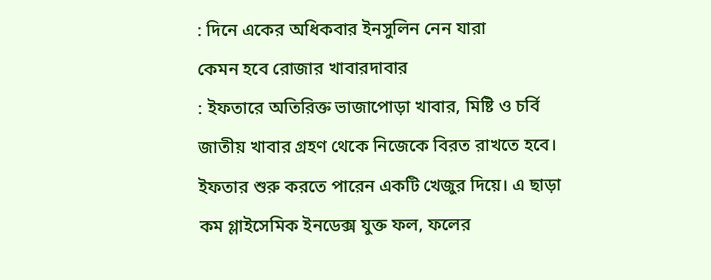: দিনে একের অধিকবার ইনসুলিন নেন যারা
কেমন হবে রোজার খাবারদাবার
: ইফতারে অতিরিক্ত ভাজাপোড়া খাবার, মিষ্টি ও চর্বি জাতীয় খাবার গ্রহণ থেকে নিজেকে বিরত রাখতে হবে। ইফতার শুরু করতে পারেন একটি খেজুর দিয়ে। এ ছাড়া কম গ্লাইসেমিক ইনডেক্স যুক্ত ফল, ফলের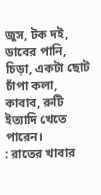জুস, টক দই, ডাবের পানি, চিড়া, একটা ছোট চাঁপা কলা, কাবাব, রুটি ইত্যাদি খেতে পারেন।
: রাতের খাবার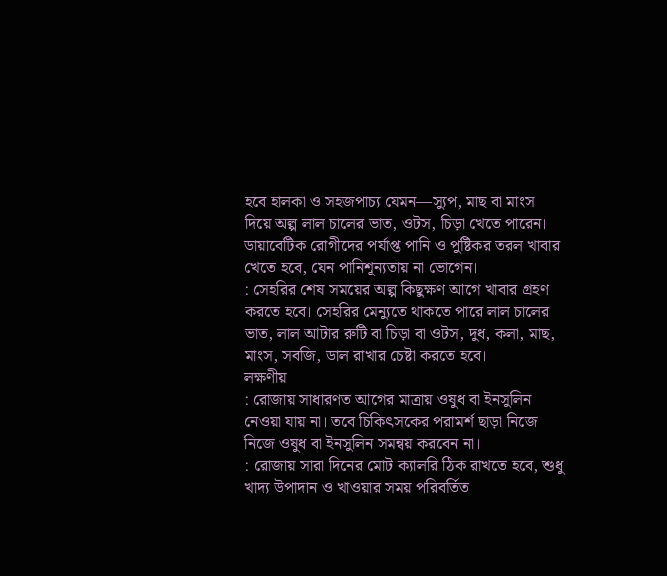হবে হালকা ও সহজপাচ্য যেমন—স্যুপ, মাছ বা মাংস দিয়ে অল্প লাল চালের ভাত, ওটস, চিড়া খেতে পারেন। ডায়াবেটিক রোগীদের পর্যাপ্ত পানি ও পুষ্টিকর তরল খাবার খেতে হবে, যেন পানিশূন্যতায় না ভোগেন।
: সেহরির শেষ সময়ের অল্প কিছুক্ষণ আগে খাবার গ্রহণ করতে হবে। সেহরির মেন্যুতে থাকতে পারে লাল চালের ভাত, লাল আটার রুটি বা চিড়া বা ওটস, দুধ, কলা, মাছ, মাংস, সবজি, ডাল রাখার চেষ্টা করতে হবে।
লক্ষণীয়
: রোজায় সাধারণত আগের মাত্রায় ওষুধ বা ইনসুলিন নেওয়া যায় না। তবে চিকিৎসকের পরামর্শ ছাড়া নিজে নিজে ওষুধ বা ইনসুলিন সমন্বয় করবেন না।
: রোজায় সারা দিনের মোট ক্যালরি ঠিক রাখতে হবে, শুধু খাদ্য উপাদান ও খাওয়ার সময় পরিবর্তিত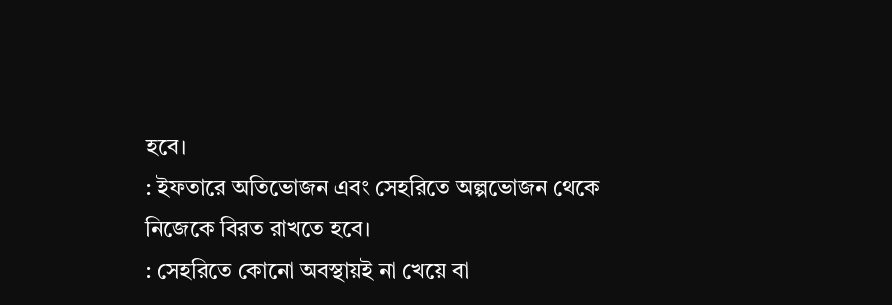হবে।
: ইফতারে অতিভোজন এবং সেহরিতে অল্পভোজন থেকে নিজেকে বিরত রাখতে হবে।
: সেহরিতে কোনো অবস্থায়ই না খেয়ে বা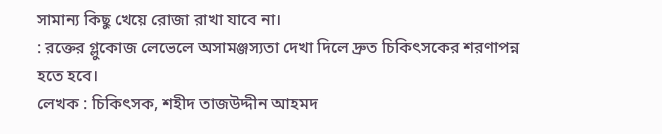সামান্য কিছু খেয়ে রোজা রাখা যাবে না।
: রক্তের গ্লুকোজ লেভেলে অসামঞ্জস্যতা দেখা দিলে দ্রুত চিকিৎসকের শরণাপন্ন
হতে হবে।
লেখক : চিকিৎসক, শহীদ তাজউদ্দীন আহমদ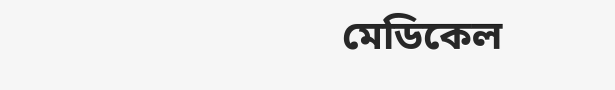মেডিকেল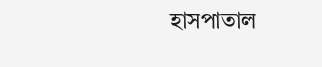হাসপাতাল